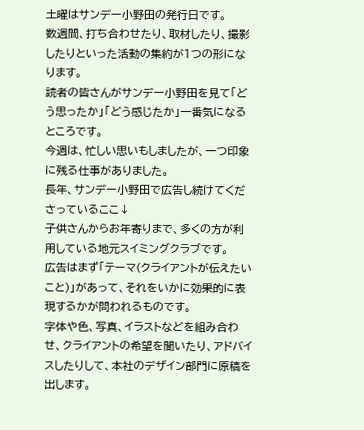土曜はサンデー小野田の発行日です。
数週間、打ち合わせたり、取材したり、撮影したりといった活動の集約が1つの形になります。
読者の皆さんがサンデー小野田を見て「どう思ったか」「どう感じたか」一番気になるところです。
今週は、忙しい思いもしましたが、一つ印象に残る仕事がありました。
長年、サンデー小野田で広告し続けてくださっているここ↓
子供さんからお年寄りまで、多くの方が利用している地元スイミングクラブです。
広告はまず「テーマ(クライアントが伝えたいこと)」があって、それをいかに効果的に表現するかが問われるものです。
字体や色、写真、イラストなどを組み合わせ、クライアントの希望を聞いたり、アドバイスしたりして、本社のデザイン部門に原稿を出します。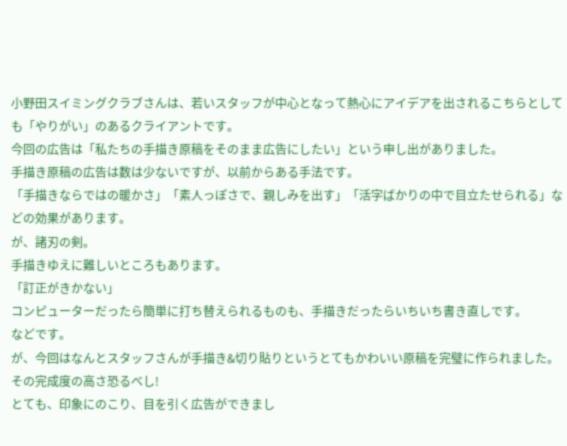小野田スイミングクラブさんは、若いスタッフが中心となって熱心にアイデアを出されるこちらとしても「やりがい」のあるクライアントです。
今回の広告は「私たちの手描き原稿をそのまま広告にしたい」という申し出がありました。
手描き原稿の広告は数は少ないですが、以前からある手法です。
「手描きならではの暖かさ」「素人っぽさで、親しみを出す」「活字ばかりの中で目立たせられる」などの効果があります。
が、諸刃の剣。
手描きゆえに難しいところもあります。
「訂正がきかない」
コンピューターだったら簡単に打ち替えられるものも、手描きだったらいちいち書き直しです。
などです。
が、今回はなんとスタッフさんが手描き&切り貼りというとてもかわいい原稿を完璧に作られました。
その完成度の高さ恐るべし!
とても、印象にのこり、目を引く広告ができまし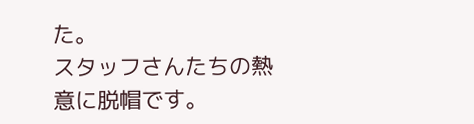た。
スタッフさんたちの熱意に脱帽です。